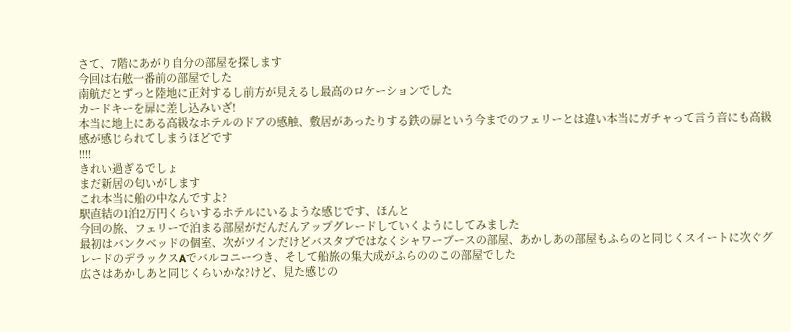さて、7階にあがり自分の部屋を探します
今回は右舷一番前の部屋でした
南航だとずっと陸地に正対するし前方が見えるし最高のロケーションでした
カードキーを扉に差し込みいざ!
本当に地上にある高級なホテルのドアの感触、敷居があったりする鉄の扉という今までのフェリーとは違い本当にガチャって言う音にも高級感が感じられてしまうほどです
!!!!
きれい過ぎるでしょ
まだ新居の匂いがします
これ本当に船の中なんですよ?
駅直結の1泊2万円くらいするホテルにいるような感じです、ほんと
今回の旅、フェリーで泊まる部屋がだんだんアップグレードしていくようにしてみました
最初はバンクベッドの個室、次がツインだけどバスタブではなくシャワーブースの部屋、あかしあの部屋もふらのと同じくスイートに次ぐグレードのデラックスAでバルコニーつき、そして船旅の集大成がふらののこの部屋でした
広さはあかしあと同じくらいかな?けど、見た感じの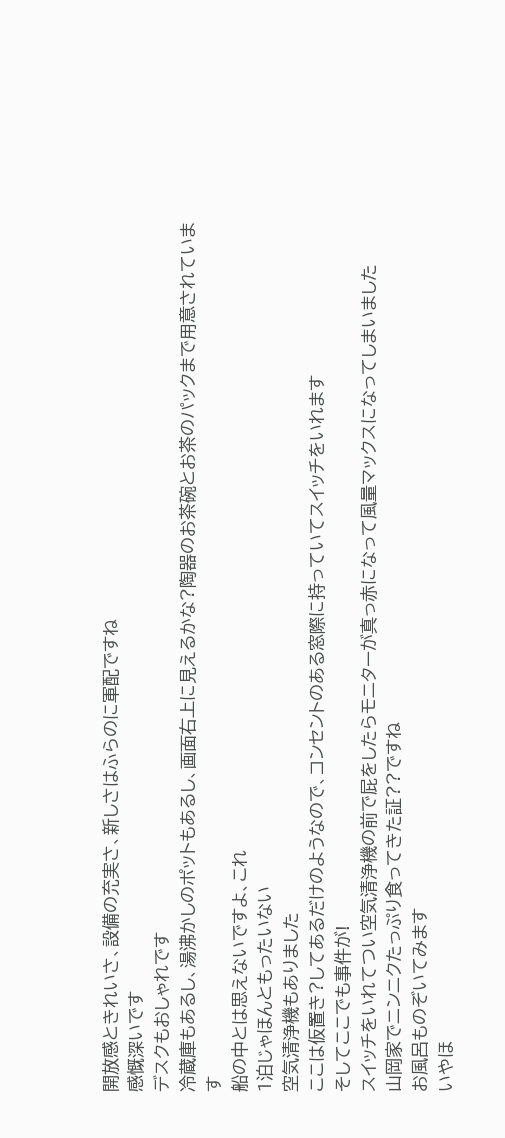開放感ときれいさ、設備の充実さ、新しさはふらのに軍配ですね
感慨深いです
デスクもおしゃれです
冷蔵庫もあるし、湯沸かしのポットもあるし、画面右上に見えるかな?陶器のお茶碗とお茶のパックまで用意されています
船の中とは思えないですよ、これ
1泊じゃほんともったいない
空気清浄機もありました
ここは仮置き?してあるだけのようなので、コンセントのある窓際に持っていてスイッチをいれます
そしてここでも事件が!
スイッチをいれてつい空気清浄機の前で屁をしたらモニターが真っ赤になって風量マックスになってしまいました
山岡家でニンニクたっぷり食ってきた証??ですね
お風呂ものぞいてみます
いやほ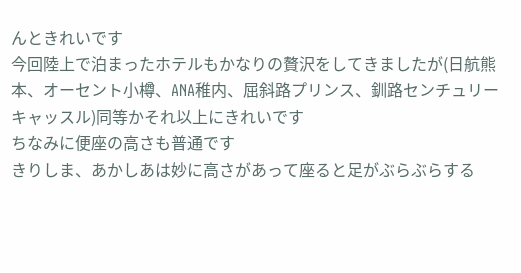んときれいです
今回陸上で泊まったホテルもかなりの贅沢をしてきましたが(日航熊本、オーセント小樽、ANA稚内、屈斜路プリンス、釧路センチュリーキャッスル)同等かそれ以上にきれいです
ちなみに便座の高さも普通です
きりしま、あかしあは妙に高さがあって座ると足がぶらぶらする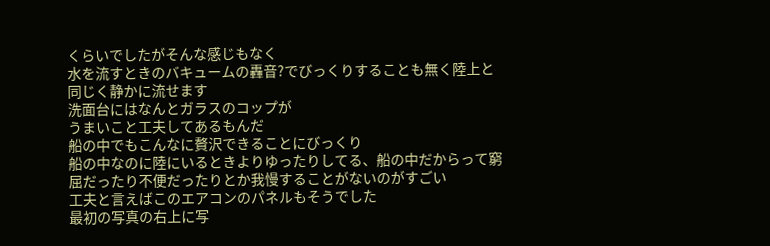くらいでしたがそんな感じもなく
水を流すときのバキュームの轟音?でびっくりすることも無く陸上と同じく静かに流せます
洗面台にはなんとガラスのコップが
うまいこと工夫してあるもんだ
船の中でもこんなに贅沢できることにびっくり
船の中なのに陸にいるときよりゆったりしてる、船の中だからって窮屈だったり不便だったりとか我慢することがないのがすごい
工夫と言えばこのエアコンのパネルもそうでした
最初の写真の右上に写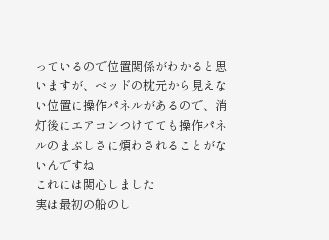っているので位置関係がわかると思いますが、ベッドの枕元から見えない位置に操作パネルがあるので、消灯後にエアコンつけてても操作パネルのまぶしさに煩わされることがないんですね
これには関心しました
実は最初の船のし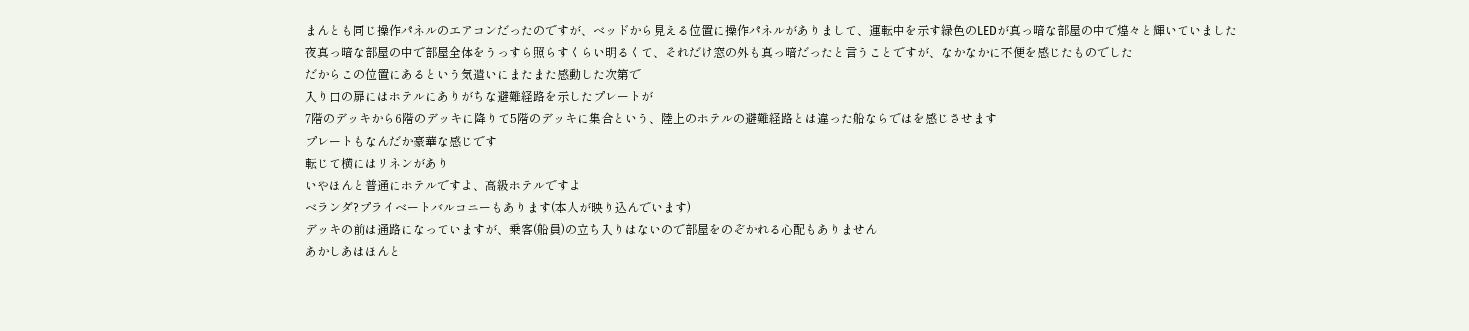まんとも同じ操作パネルのエアコンだったのですが、ベッドから見える位置に操作パネルがありまして、運転中を示す緑色のLEDが真っ暗な部屋の中で煌々と輝いていました
夜真っ暗な部屋の中で部屋全体をうっすら照らすくらい明るくて、それだけ窓の外も真っ暗だったと言うことですが、なかなかに不便を感じたものでした
だからこの位置にあるという気遣いにまたまた感動した次第で
入り口の扉にはホテルにありがちな避難経路を示したプレートが
7階のデッキから6階のデッキに降りて5階のデッキに集合という、陸上のホテルの避難経路とは違った船ならではを感じさせます
プレートもなんだか豪華な感じです
転じて横にはリネンがあり
いやほんと普通にホテルですよ、高級ホテルですよ
ベランダ?プライベートバルコニーもあります(本人が映り込んでいます)
デッキの前は通路になっていますが、乗客(船員)の立ち入りはないので部屋をのぞかれる心配もありません
あかしあはほんと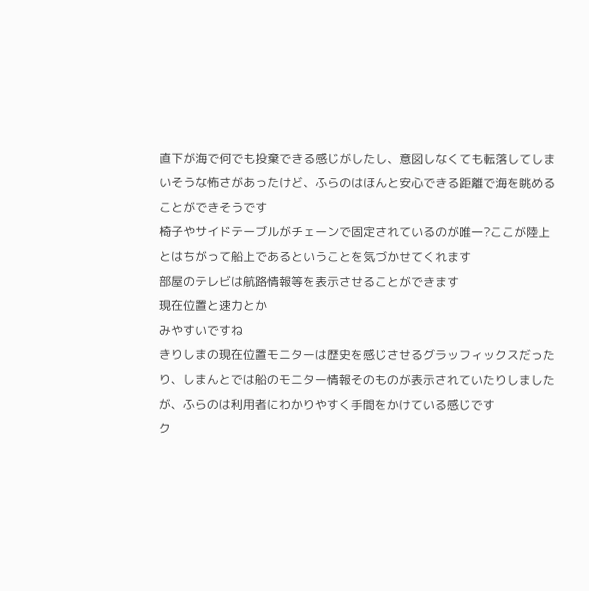直下が海で何でも投棄できる感じがしたし、意図しなくても転落してしまいそうな怖さがあったけど、ふらのはほんと安心できる距離で海を眺めることができそうです
椅子やサイドテーブルがチェーンで固定されているのが唯一?ここが陸上とはちがって船上であるということを気づかせてくれます
部屋のテレビは航路情報等を表示させることができます
現在位置と速力とか
みやすいですね
きりしまの現在位置モニターは歴史を感じさせるグラッフィックスだったり、しまんとでは船のモニター情報そのものが表示されていたりしましたが、ふらのは利用者にわかりやすく手間をかけている感じです
ク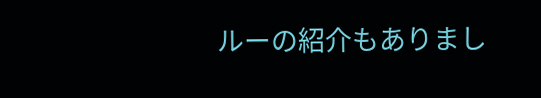ルーの紹介もありまし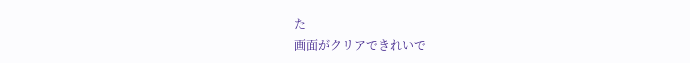た
画面がクリアできれいで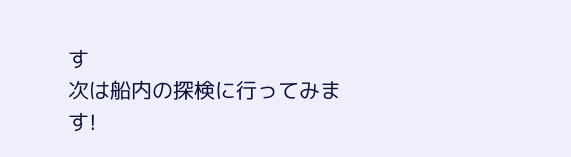す
次は船内の探検に行ってみます!